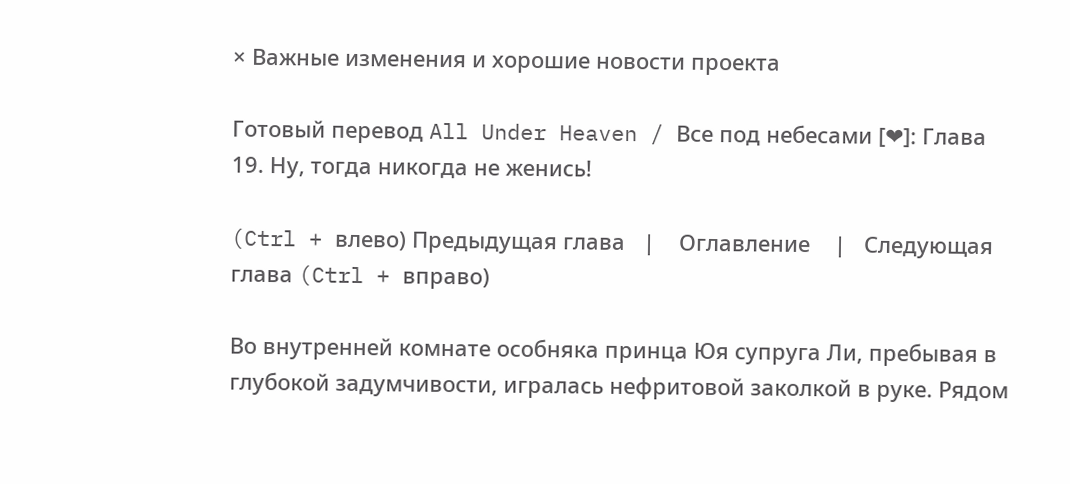× Важные изменения и хорошие новости проекта

Готовый перевод All Under Heaven / Все под небесами [❤]: Глава 19. Ну, тогда никогда не женись!

(Ctrl + влево) Предыдущая глава   |    Оглавление    |   Следующая глава (Ctrl + вправо)

Во внутренней комнате особняка принца Юя супруга Ли, пребывая в глубокой задумчивости, игралась нефритовой заколкой в руке. Рядом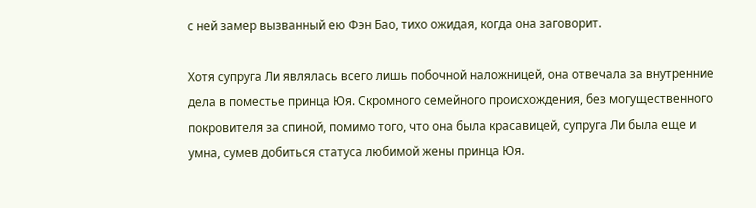с ней замер вызванный ею Фэн Бао, тихо ожидая, когда она заговорит.

Хотя супруга Ли являлась всего лишь побочной наложницей, она отвечала за внутренние дела в поместье принца Юя. Скромного семейного происхождения, без могущественного покровителя за спиной, помимо того, что она была красавицей, супруга Ли была еще и умна, сумев добиться статуса любимой жены принца Юя.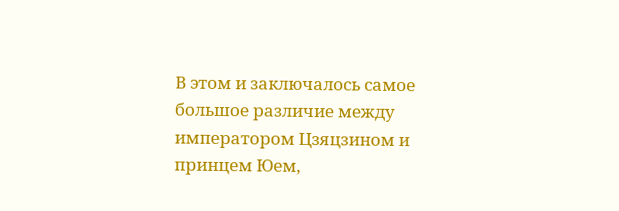В этом и заключалось самое большое различие между императором Цзяцзином и принцем Юем,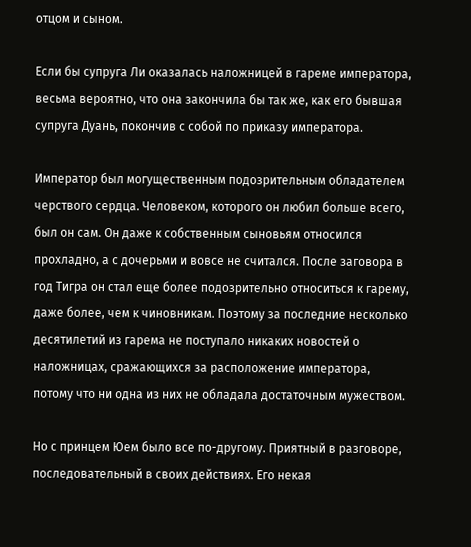отцом и сыном.

Если бы супруга Ли оказалась наложницей в гареме императора, весьма вероятно, что она закончила бы так же, как его бывшая супруга Дуань, покончив с собой по приказу императора.

Император был могущественным подозрительным обладателем черствого сердца. Человеком, которого он любил больше всего, был он сам. Он даже к собственным сыновьям относился прохладно, а с дочерьми и вовсе не считался. После заговора в год Тигра он стал еще более подозрительно относиться к гарему, даже более, чем к чиновникам. Поэтому за последние несколько десятилетий из гарема не поступало никаких новостей о наложницах, сражающихся за расположение императора, потому что ни одна из них не обладала достаточным мужеством.

Но с принцем Юем было все по-другому. Приятный в разговоре, последовательный в своих действиях. Его некая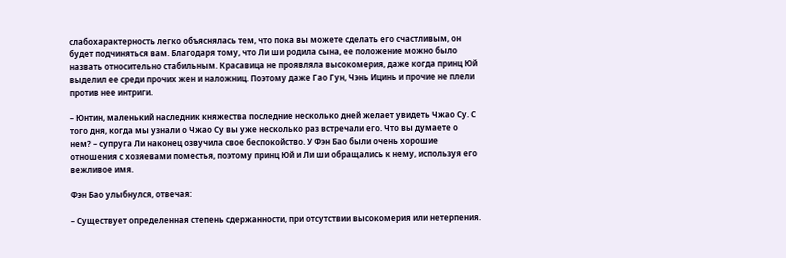слабохарактерность легко объяснялась тем, что пока вы можете сделать его счастливым, он будет подчиняться вам. Благодаря тому, что Ли ши родила сына, ее положение можно было назвать относительно стабильным. Красавица не проявляла высокомерия, даже когда принц Юй выделил ее среди прочих жен и наложниц. Поэтому даже Гао Гун, Чэнь Ицинь и прочие не плели против нее интриги.

– Юнтин, маленький наследник княжества последние несколько дней желает увидеть Чжао Су. С того дня, когда мы узнали о Чжао Су вы уже несколько раз встречали его. Что вы думаете о нем? – супруга Ли наконец озвучила свое беспокойство. У Фэн Бао были очень хорошие отношения с хозяевами поместья, поэтому принц Юй и Ли ши обращались к нему, используя его вежливое имя.

Фэн Бао улыбнулся, отвечая:

– Существует определенная степень сдержанности, при отсутствии высокомерия или нетерпения.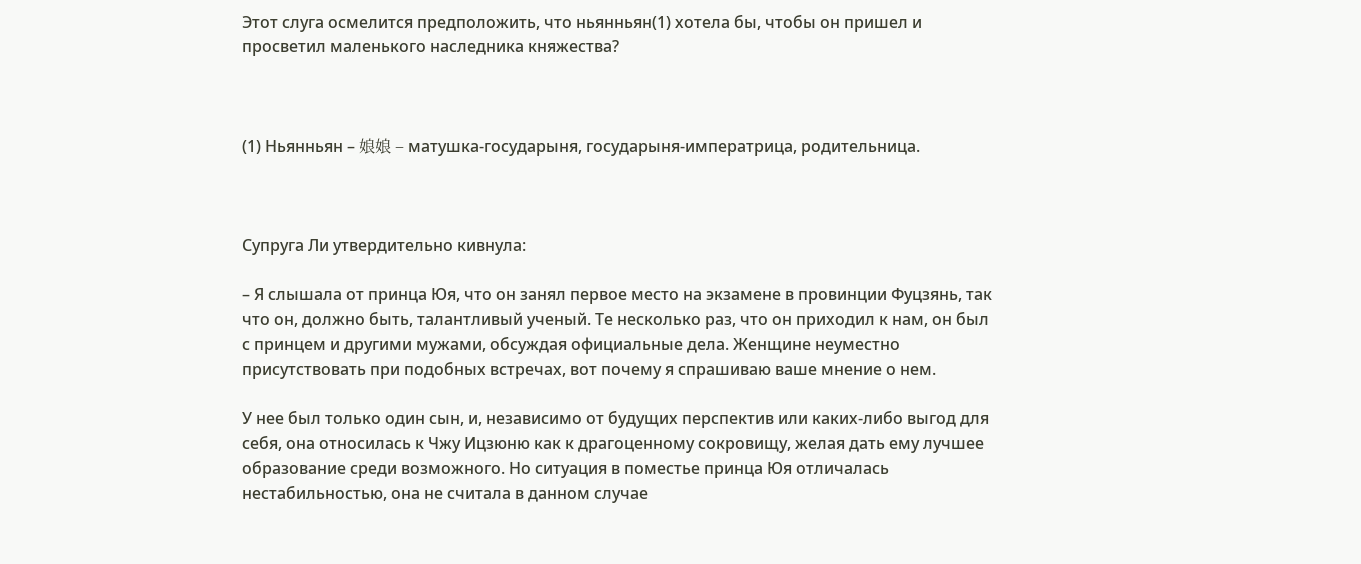Этот слуга осмелится предположить, что ньянньян(1) хотела бы, чтобы он пришел и просветил маленького наследника княжества?



(1) Ньянньян – 娘娘 – матушка-государыня, государыня-императрица, родительница.



Супруга Ли утвердительно кивнула:

– Я слышала от принца Юя, что он занял первое место на экзамене в провинции Фуцзянь, так что он, должно быть, талантливый ученый. Те несколько раз, что он приходил к нам, он был с принцем и другими мужами, обсуждая официальные дела. Женщине неуместно присутствовать при подобных встречах, вот почему я спрашиваю ваше мнение о нем.

У нее был только один сын, и, независимо от будущих перспектив или каких-либо выгод для себя, она относилась к Чжу Ицзюню как к драгоценному сокровищу, желая дать ему лучшее образование среди возможного. Но ситуация в поместье принца Юя отличалась нестабильностью, она не считала в данном случае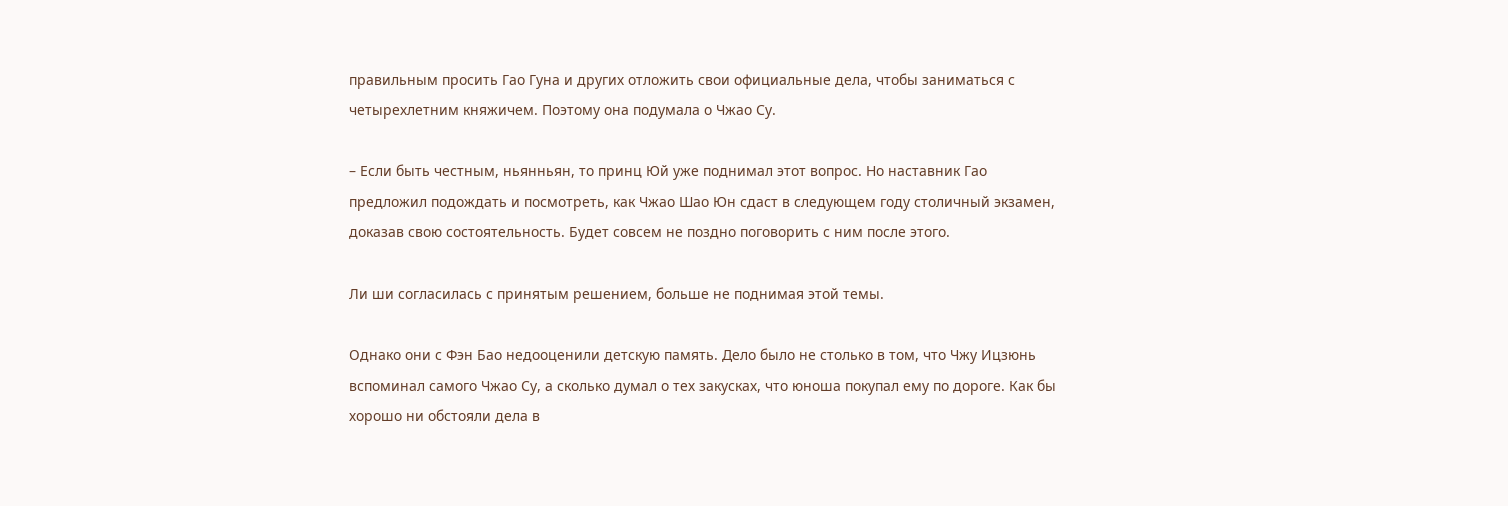правильным просить Гао Гуна и других отложить свои официальные дела, чтобы заниматься с четырехлетним княжичем. Поэтому она подумала о Чжао Су.

– Если быть честным, ньянньян, то принц Юй уже поднимал этот вопрос. Но наставник Гао предложил подождать и посмотреть, как Чжао Шао Юн сдаст в следующем году столичный экзамен, доказав свою состоятельность. Будет совсем не поздно поговорить с ним после этого.

Ли ши согласилась с принятым решением, больше не поднимая этой темы.

Однако они с Фэн Бао недооценили детскую память. Дело было не столько в том, что Чжу Ицзюнь вспоминал самого Чжао Су, а сколько думал о тех закусках, что юноша покупал ему по дороге. Как бы хорошо ни обстояли дела в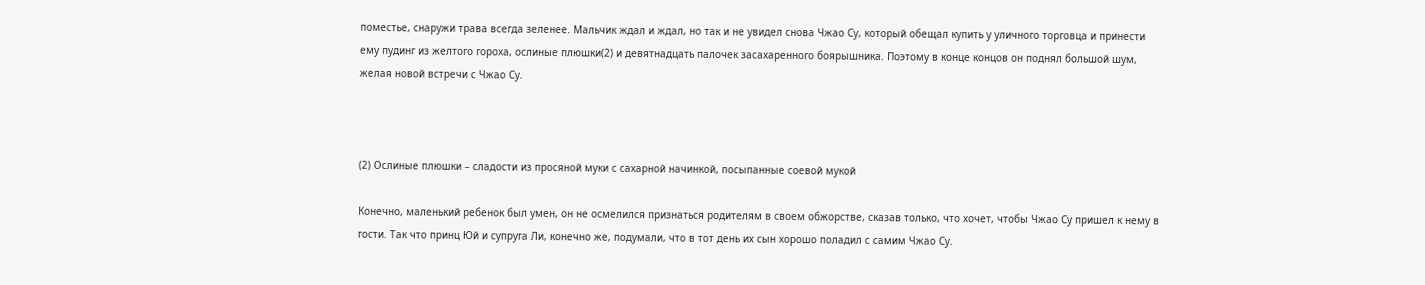поместье, снаружи трава всегда зеленее. Мальчик ждал и ждал, но так и не увидел снова Чжао Су, который обещал купить у уличного торговца и принести ему пудинг из желтого гороха, ослиные плюшки(2) и девятнадцать палочек засахаренного боярышника. Поэтому в конце концов он поднял большой шум, желая новой встречи с Чжао Су.



(2) Ослиные плюшки – сладости из просяной муки с сахарной начинкой, посыпанные соевой мукой

Конечно, маленький ребенок был умен, он не осмелился признаться родителям в своем обжорстве, сказав только, что хочет, чтобы Чжао Су пришел к нему в гости. Так что принц Юй и супруга Ли, конечно же, подумали, что в тот день их сын хорошо поладил с самим Чжао Су.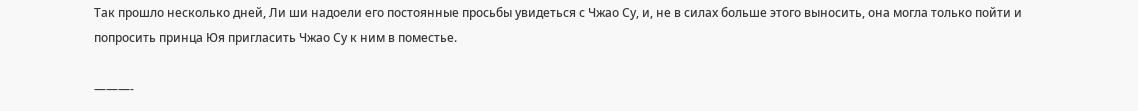Так прошло несколько дней, Ли ши надоели его постоянные просьбы увидеться с Чжао Су, и, не в силах больше этого выносить, она могла только пойти и попросить принца Юя пригласить Чжао Су к ним в поместье.

———-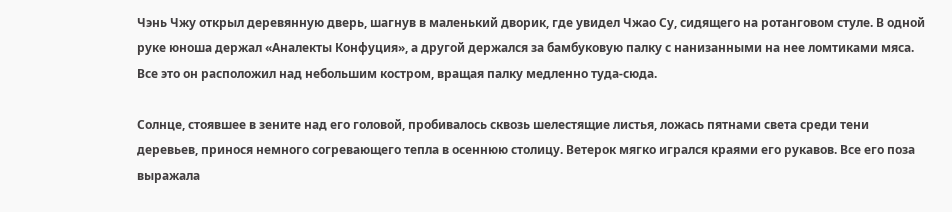Чэнь Чжу открыл деревянную дверь, шагнув в маленький дворик, где увидел Чжао Су, сидящего на ротанговом стуле. В одной руке юноша держал «Аналекты Конфуция», а другой держался за бамбуковую палку с нанизанными на нее ломтиками мяса. Все это он расположил над небольшим костром, вращая палку медленно туда-сюда.

Солнце, стоявшее в зените над его головой, пробивалось сквозь шелестящие листья, ложась пятнами света среди тени деревьев, принося немного согревающего тепла в осеннюю столицу. Ветерок мягко игрался краями его рукавов. Все его поза выражала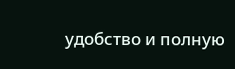удобство и полную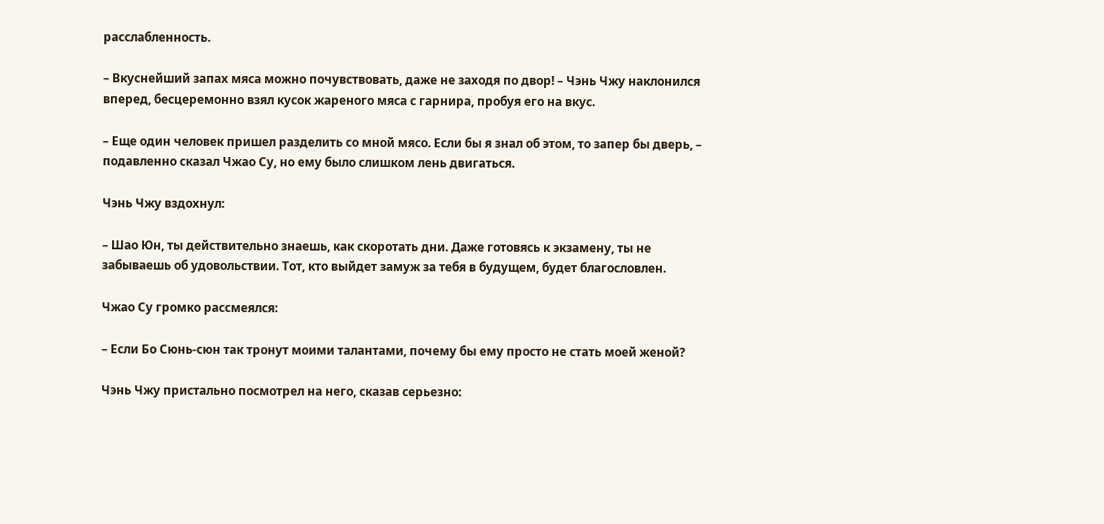расслабленность.

– Вкуснейший запах мяса можно почувствовать, даже не заходя по двор! – Чэнь Чжу наклонился вперед, бесцеремонно взял кусок жареного мяса с гарнира, пробуя его на вкус.

– Еще один человек пришел разделить со мной мясо. Если бы я знал об этом, то запер бы дверь, – подавленно сказал Чжао Су, но ему было слишком лень двигаться.

Чэнь Чжу вздохнул:

– Шао Юн, ты действительно знаешь, как скоротать дни. Даже готовясь к экзамену, ты не забываешь об удовольствии. Тот, кто выйдет замуж за тебя в будущем, будет благословлен.

Чжао Су громко рассмеялся:

– Если Бо Сюнь-сюн так тронут моими талантами, почему бы ему просто не стать моей женой?

Чэнь Чжу пристально посмотрел на него, сказав серьезно: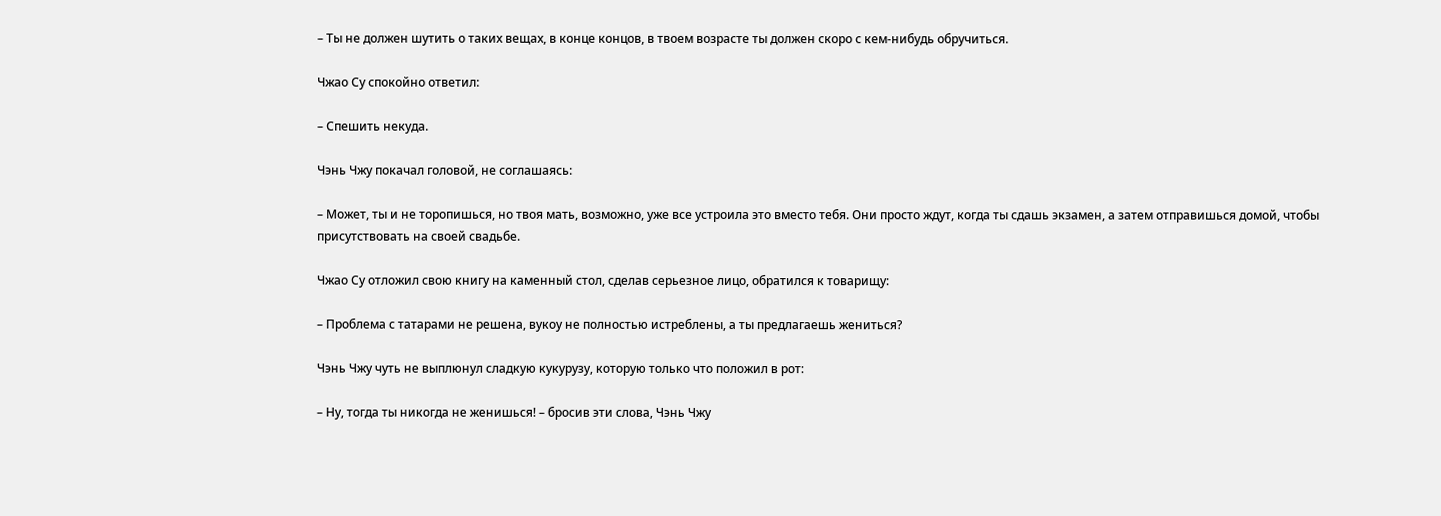– Ты не должен шутить о таких вещах, в конце концов, в твоем возрасте ты должен скоро с кем-нибудь обручиться.

Чжао Су спокойно ответил:

– Спешить некуда.

Чэнь Чжу покачал головой, не соглашаясь:

– Может, ты и не торопишься, но твоя мать, возможно, уже все устроила это вместо тебя. Они просто ждут, когда ты сдашь экзамен, а затем отправишься домой, чтобы присутствовать на своей свадьбе.

Чжао Су отложил свою книгу на каменный стол, сделав серьезное лицо, обратился к товарищу:

– Проблема с татарами не решена, вукоу не полностью истреблены, а ты предлагаешь жениться?

Чэнь Чжу чуть не выплюнул сладкую кукурузу, которую только что положил в рот:

– Ну, тогда ты никогда не женишься! – бросив эти слова, Чэнь Чжу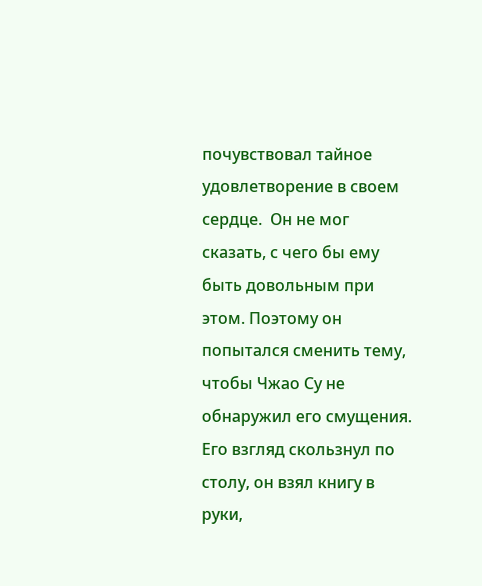почувствовал тайное удовлетворение в своем сердце.  Он не мог сказать, с чего бы ему быть довольным при этом. Поэтому он попытался сменить тему, чтобы Чжао Су не обнаружил его смущения. Его взгляд скользнул по столу, он взял книгу в руки,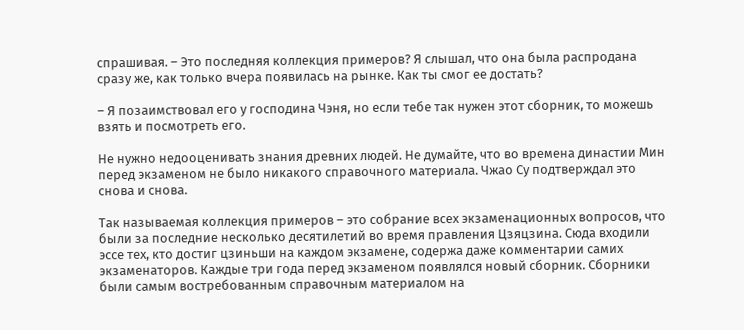спрашивая. – Это последняя коллекция примеров? Я слышал, что она была распродана сразу же, как только вчера появилась на рынке. Как ты смог ее достать?

– Я позаимствовал его у господина Чэня, но если тебе так нужен этот сборник, то можешь взять и посмотреть его.

Не нужно недооценивать знания древних людей. Не думайте, что во времена династии Мин перед экзаменом не было никакого справочного материала. Чжао Су подтверждал это снова и снова.

Так называемая коллекция примеров – это собрание всех экзаменационных вопросов, что были за последние несколько десятилетий во время правления Цзяцзина. Сюда входили эссе тех, кто достиг цзиньши на каждом экзамене, содержа даже комментарии самих экзаменаторов. Каждые три года перед экзаменом появлялся новый сборник. Сборники были самым востребованным справочным материалом на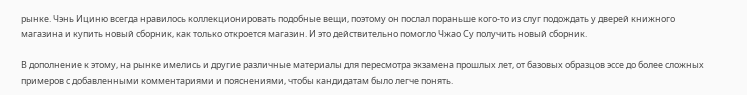рынке. Чэнь Ициню всегда нравилось коллекционировать подобные вещи, поэтому он послал пораньше кого-то из слуг подождать у дверей книжного магазина и купить новый сборник, как только откроется магазин. И это действительно помогло Чжао Су получить новый сборник.

В дополнение к этому, на рынке имелись и другие различные материалы для пересмотра экзамена прошлых лет, от базовых образцов эссе до более сложных примеров с добавленными комментариями и пояснениями, чтобы кандидатам было легче понять.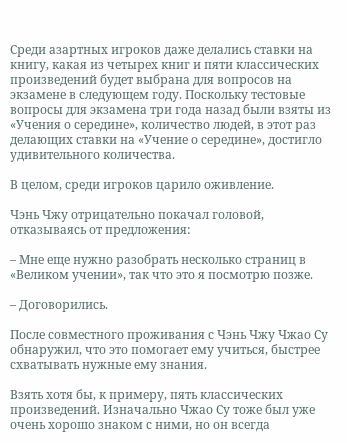Среди азартных игроков даже делались ставки на книгу, какая из четырех книг и пяти классических произведений будет выбрана для вопросов на экзамене в следующем году. Поскольку тестовые вопросы для экзамена три года назад были взяты из «Учения о середине», количество людей, в этот раз делающих ставки на «Учение о середине», достигло удивительного количества.

В целом, среди игроков царило оживление.

Чэнь Чжу отрицательно покачал головой, отказываясь от предложения:

– Мне еще нужно разобрать несколько страниц в «Великом учении», так что это я посмотрю позже.

– Договорились.

После совместного проживания с Чэнь Чжу Чжао Су обнаружил, что это помогает ему учиться, быстрее схватывать нужные ему знания.

Взять хотя бы, к примеру, пять классических произведений. Изначально Чжао Су тоже был уже очень хорошо знаком с ними, но он всегда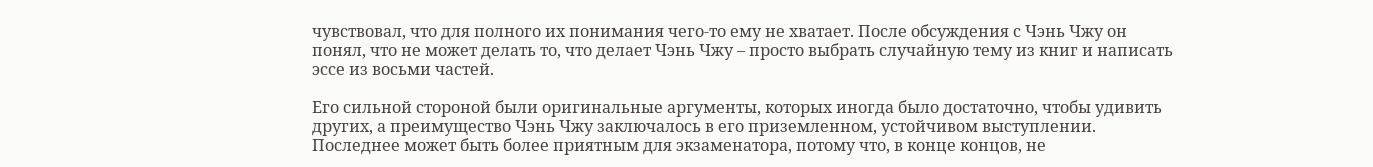чувствовал, что для полного их понимания чего-то ему не хватает. После обсуждения с Чэнь Чжу он понял, что не может делать то, что делает Чэнь Чжу – просто выбрать случайную тему из книг и написать эссе из восьми частей.

Его сильной стороной были оригинальные аргументы, которых иногда было достаточно, чтобы удивить других, а преимущество Чэнь Чжу заключалось в его приземленном, устойчивом выступлении. Последнее может быть более приятным для экзаменатора, потому что, в конце концов, не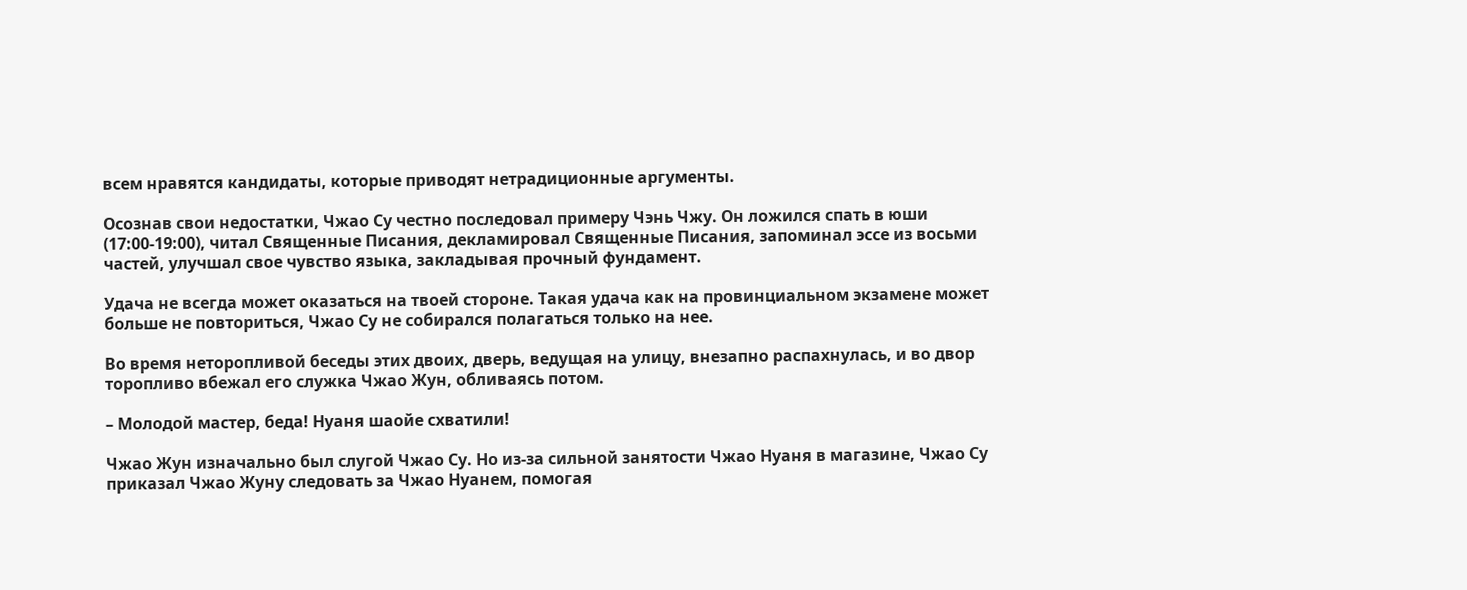всем нравятся кандидаты, которые приводят нетрадиционные аргументы.

Осознав свои недостатки, Чжао Су честно последовал примеру Чэнь Чжу. Он ложился спать в юши (17:00-19:00), читал Священные Писания, декламировал Священные Писания, запоминал эссе из восьми частей, улучшал свое чувство языка, закладывая прочный фундамент.

Удача не всегда может оказаться на твоей стороне. Такая удача как на провинциальном экзамене может больше не повториться, Чжао Су не собирался полагаться только на нее.

Во время неторопливой беседы этих двоих, дверь, ведущая на улицу, внезапно распахнулась, и во двор торопливо вбежал его служка Чжао Жун, обливаясь потом.

– Молодой мастер, беда! Нуаня шаойе схватили!

Чжао Жун изначально был слугой Чжао Су. Но из-за сильной занятости Чжао Нуаня в магазине, Чжао Су приказал Чжао Жуну следовать за Чжао Нуанем, помогая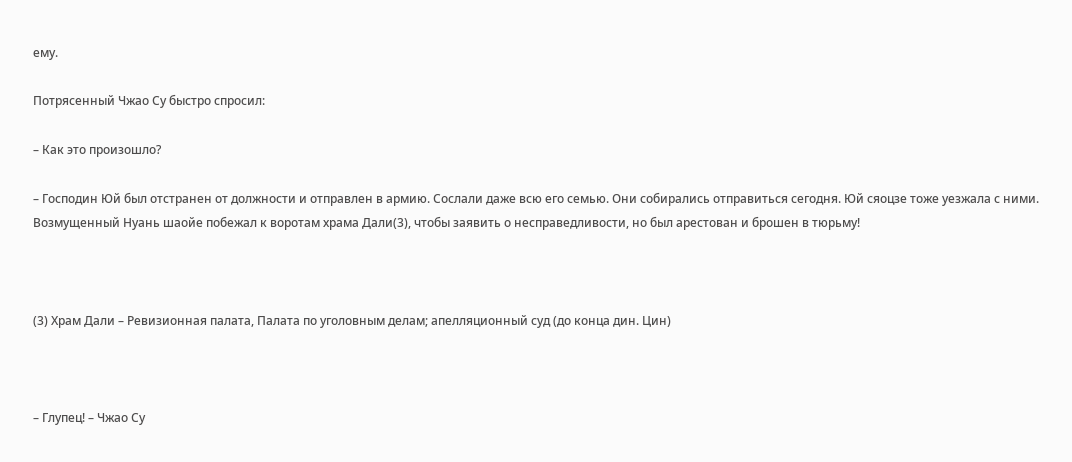ему.

Потрясенный Чжао Су быстро спросил:

– Как это произошло?

– Господин Юй был отстранен от должности и отправлен в армию. Сослали даже всю его семью. Они собирались отправиться сегодня. Юй сяоцзе тоже уезжала с ними. Возмущенный Нуань шаойе побежал к воротам храма Дали(3), чтобы заявить о несправедливости, но был арестован и брошен в тюрьму!



(3) Храм Дали – Ревизионная палата, Палата по уголовным делам; апелляционный суд (до конца дин. Цин)



– Глупец! – Чжао Су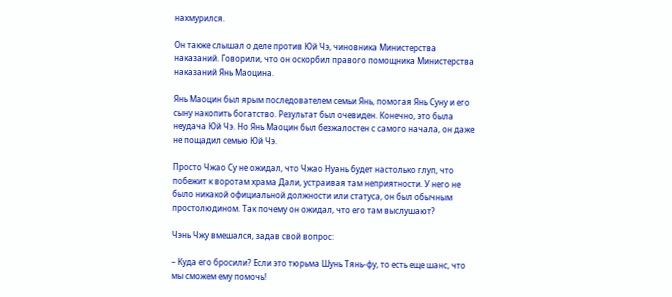нахмурился.

Он также слышал о деле против Юй Чэ, чиновника Министерства наказаний. Говорили, что он оскорбил правого помощника Министерства наказаний Янь Маоцина.

Янь Маоцин был ярым последователем семьи Янь, помогая Янь Суну и его сыну накопить богатство. Результат был очевиден. Конечно, это была неудача Юй Чэ. Но Янь Маоцин был безжалостен с самого начала, он даже не пощадил семью Юй Чэ.

Просто Чжао Су не ожидал, что Чжао Нуань будет настолько глуп, что побежит к воротам храма Дали, устраивая там неприятности. У него не было никакой официальной должности или статуса, он был обычным простолюдином. Так почему он ожидал, что его там выслушают?

Чэнь Чжу вмешался, задав свой вопрос:

– Куда его бросили? Если это тюрьма Шунь Тянь-фу, то есть еще шанс, что мы сможем ему помочь!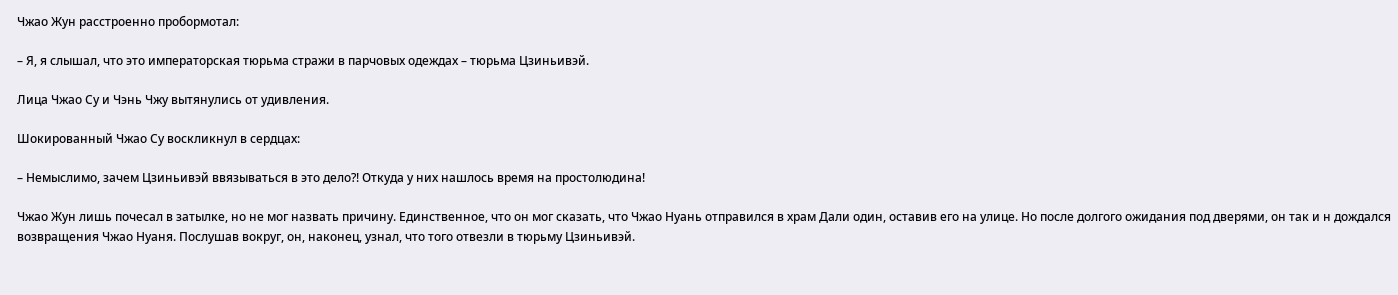Чжао Жун расстроенно пробормотал:

– Я, я слышал, что это императорская тюрьма стражи в парчовых одеждах – тюрьма Цзиньивэй.

Лица Чжао Су и Чэнь Чжу вытянулись от удивления.

Шокированный Чжао Су воскликнул в сердцах:

– Немыслимо, зачем Цзиньивэй ввязываться в это дело?! Откуда у них нашлось время на простолюдина!

Чжао Жун лишь почесал в затылке, но не мог назвать причину. Единственное, что он мог сказать, что Чжао Нуань отправился в храм Дали один, оставив его на улице. Но после долгого ожидания под дверями, он так и н дождался возвращения Чжао Нуаня. Послушав вокруг, он, наконец, узнал, что того отвезли в тюрьму Цзиньивэй.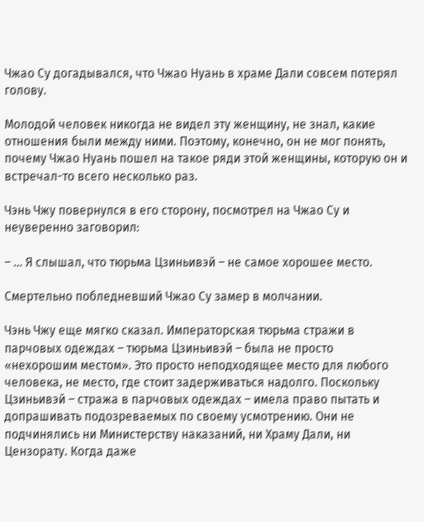Чжао Су догадывался, что Чжао Нуань в храме Дали совсем потерял голову.

Молодой человек никогда не видел эту женщину, не знал, какие отношения были между ними. Поэтому, конечно, он не мог понять, почему Чжао Нуань пошел на такое ряди этой женщины, которую он и встречал-то всего несколько раз.

Чэнь Чжу повернулся в его сторону, посмотрел на Чжао Су и неуверенно заговорил:

– ... Я слышал, что тюрьма Цзиньивэй – не самое хорошее место.

Смертельно побледневший Чжао Су замер в молчании.

Чэнь Чжу еще мягко сказал. Императорская тюрьма стражи в парчовых одеждах – тюрьма Цзиньивэй – была не просто «нехорошим местом». Это просто неподходящее место для любого человека, не место, где стоит задерживаться надолго. Поскольку Цзиньивэй – стража в парчовых одеждах – имела право пытать и допрашивать подозреваемых по своему усмотрению. Они не подчинялись ни Министерству наказаний, ни Храму Дали, ни Цензорату. Когда даже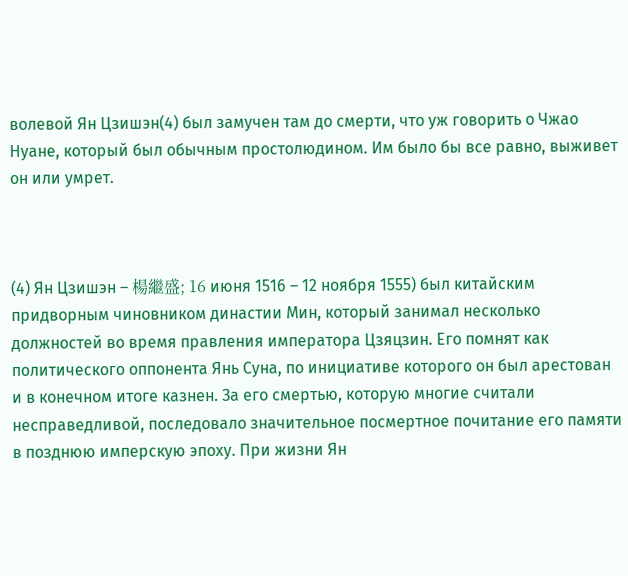волевой Ян Цзишэн(4) был замучен там до смерти, что уж говорить о Чжао Нуане, который был обычным простолюдином. Им было бы все равно, выживет он или умрет.



(4) Ян Цзишэн – 楊繼盛; 16 июня 1516 – 12 ноября 1555) был китайским придворным чиновником династии Мин, который занимал несколько должностей во время правления императора Цзяцзин. Его помнят как политического оппонента Янь Суна, по инициативе которого он был арестован и в конечном итоге казнен. За его смертью, которую многие считали несправедливой, последовало значительное посмертное почитание его памяти в позднюю имперскую эпоху. При жизни Ян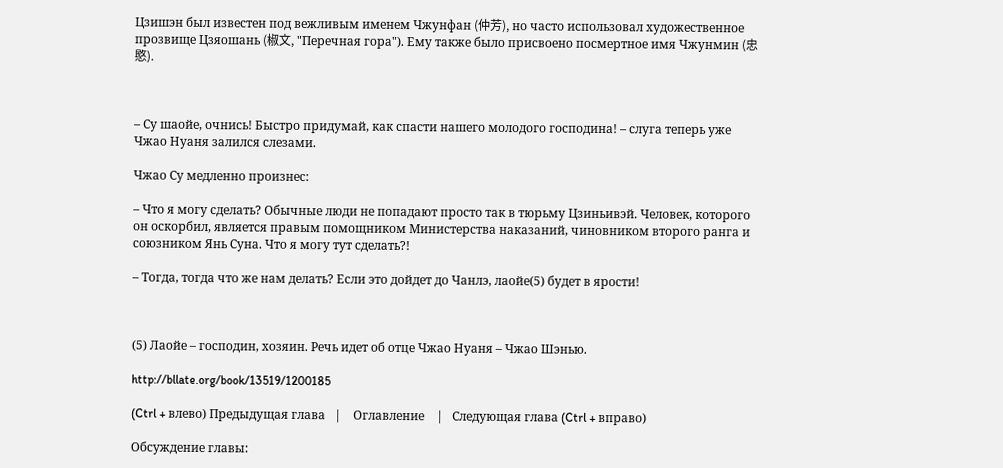Цзишэн был известен под вежливым именем Чжунфан (仲芳), но часто использовал художественное прозвище Цзяошань (椒文, "Перечная гора"). Ему также было присвоено посмертное имя Чжунмин (忠愍).



– Су шаойе, очнись! Быстро придумай, как спасти нашего молодого господина! – слуга теперь уже Чжао Нуаня залился слезами.

Чжао Су медленно произнес:

– Что я могу сделать? Обычные люди не попадают просто так в тюрьму Цзиньивэй. Человек, которого он оскорбил, является правым помощником Министерства наказаний, чиновником второго ранга и союзником Янь Суна. Что я могу тут сделать?!

– Тогда, тогда что же нам делать? Если это дойдет до Чанлэ, лаойе(5) будет в ярости!



(5) Лаойе – господин, хозяин. Речь идет об отце Чжао Нуаня – Чжао Шэнью.

http://bllate.org/book/13519/1200185

(Ctrl + влево) Предыдущая глава   |    Оглавление    |   Следующая глава (Ctrl + вправо)

Обсуждение главы: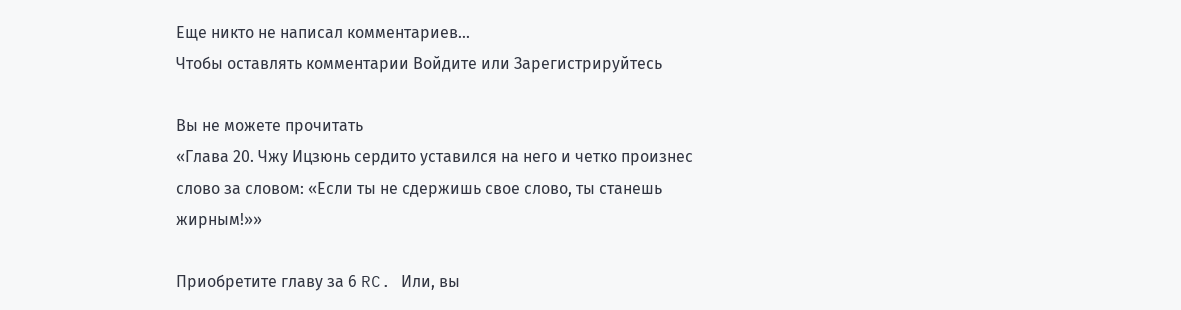Еще никто не написал комментариев...
Чтобы оставлять комментарии Войдите или Зарегистрируйтесь

Вы не можете прочитать
«Глава 20. Чжу Ицзюнь сердито уставился на него и четко произнес слово за словом: «Если ты не сдержишь свое слово, ты станешь жирным!»»

Приобретите главу за 6 RC. Или, вы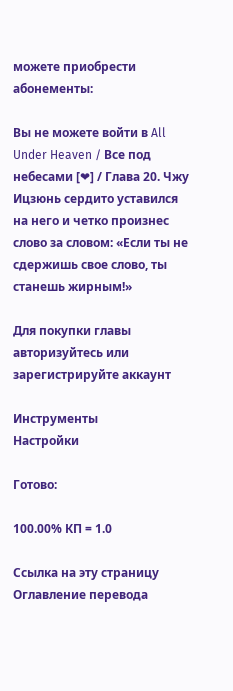можете приобрести абонементы:

Вы не можете войти в All Under Heaven / Все под небесами [❤] / Глава 20. Чжу Ицзюнь сердито уставился на него и четко произнес слово за словом: «Если ты не сдержишь свое слово, ты станешь жирным!»

Для покупки главы авторизуйтесь или зарегистрируйте аккаунт

Инструменты
Настройки

Готово:

100.00% КП = 1.0

Ссылка на эту страницу
Оглавление перевода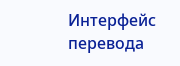Интерфейс перевода